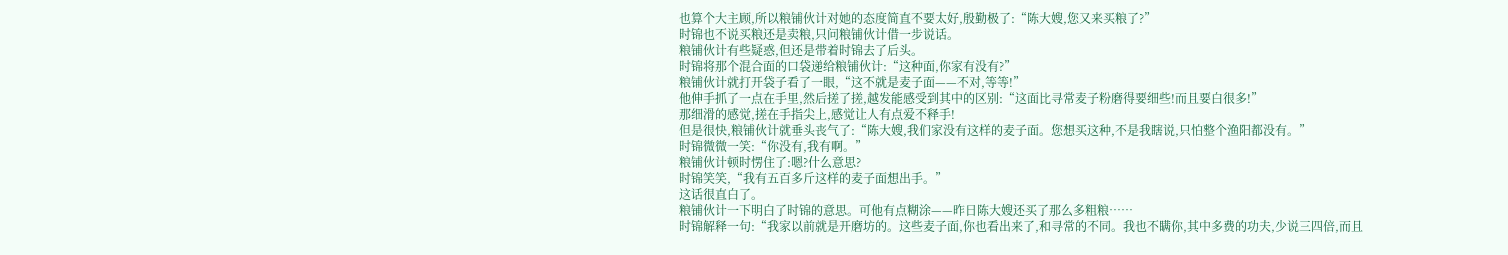也算个大主顾,所以粮铺伙计对她的态度简直不要太好,殷勤极了:“陈大嫂,您又来买粮了?”
时锦也不说买粮还是卖粮,只问粮铺伙计借一步说话。
粮铺伙计有些疑惑,但还是带着时锦去了后头。
时锦将那个混合面的口袋递给粮铺伙计:“这种面,你家有没有?”
粮铺伙计就打开袋子看了一眼,“这不就是麦子面——不对,等等!”
他伸手抓了一点在手里,然后搓了搓,越发能感受到其中的区别:“这面比寻常麦子粉磨得要细些!而且要白很多!”
那细滑的感觉,搓在手指尖上,感觉让人有点爱不释手!
但是很快,粮铺伙计就垂头丧气了:“陈大嫂,我们家没有这样的麦子面。您想买这种,不是我瞎说,只怕整个渔阳都没有。”
时锦微微一笑:“你没有,我有啊。”
粮铺伙计顿时愣住了:嗯?什么意思?
时锦笑笑,“我有五百多斤这样的麦子面想出手。”
这话很直白了。
粮铺伙计一下明白了时锦的意思。可他有点糊涂——昨日陈大嫂还买了那么多粗粮……
时锦解释一句:“我家以前就是开磨坊的。这些麦子面,你也看出来了,和寻常的不同。我也不瞒你,其中多费的功夫,少说三四倍,而且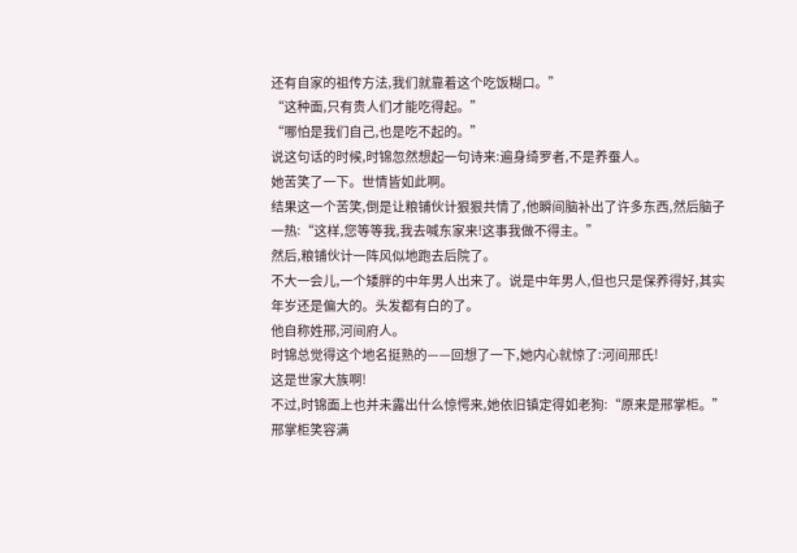还有自家的祖传方法,我们就靠着这个吃饭糊口。”
“这种面,只有贵人们才能吃得起。”
“哪怕是我们自己,也是吃不起的。”
说这句话的时候,时锦忽然想起一句诗来:遍身绮罗者,不是养蚕人。
她苦笑了一下。世情皆如此啊。
结果这一个苦笑,倒是让粮铺伙计狠狠共情了,他瞬间脑补出了许多东西,然后脑子一热:“这样,您等等我,我去喊东家来!这事我做不得主。”
然后,粮铺伙计一阵风似地跑去后院了。
不大一会儿,一个矮胖的中年男人出来了。说是中年男人,但也只是保养得好,其实年岁还是偏大的。头发都有白的了。
他自称姓邢,河间府人。
时锦总觉得这个地名挺熟的——回想了一下,她内心就惊了:河间邢氏!
这是世家大族啊!
不过,时锦面上也并未露出什么惊愕来,她依旧镇定得如老狗:“原来是邢掌柜。”
邢掌柜笑容满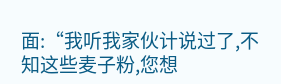面:“我听我家伙计说过了,不知这些麦子粉,您想